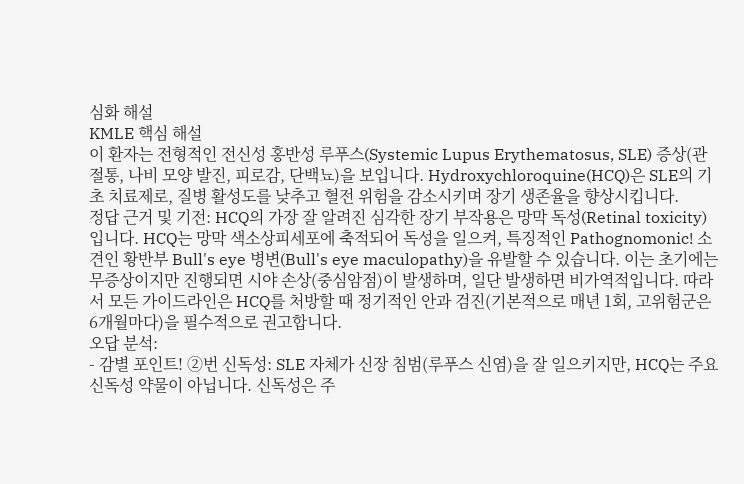심화 해설
KMLE 핵심 해설
이 환자는 전형적인 전신성 홍반성 루푸스(Systemic Lupus Erythematosus, SLE) 증상(관절통, 나비 모양 발진, 피로감, 단백뇨)을 보입니다. Hydroxychloroquine(HCQ)은 SLE의 기초 치료제로, 질병 활성도를 낮추고 혈전 위험을 감소시키며 장기 생존율을 향상시킵니다.
정답 근거 및 기전: HCQ의 가장 잘 알려진 심각한 장기 부작용은 망막 독성(Retinal toxicity)입니다. HCQ는 망막 색소상피세포에 축적되어 독성을 일으켜, 특징적인 Pathognomonic! 소견인 황반부 Bull's eye 병변(Bull's eye maculopathy)을 유발할 수 있습니다. 이는 초기에는 무증상이지만 진행되면 시야 손상(중심암점)이 발생하며, 일단 발생하면 비가역적입니다. 따라서 모든 가이드라인은 HCQ를 처방할 때 정기적인 안과 검진(기본적으로 매년 1회, 고위험군은 6개월마다)을 필수적으로 권고합니다.
오답 분석:
- 감별 포인트! ②번 신독성: SLE 자체가 신장 침범(루푸스 신염)을 잘 일으키지만, HCQ는 주요 신독성 약물이 아닙니다. 신독성은 주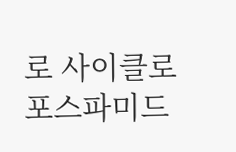로 사이클로포스파미드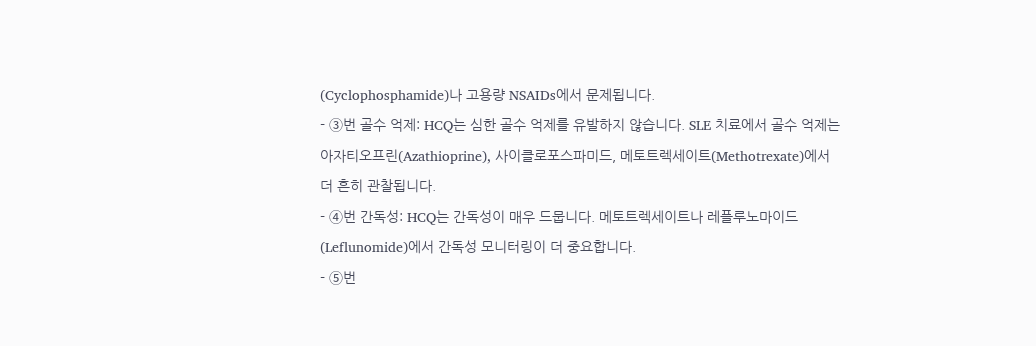(Cyclophosphamide)나 고용량 NSAIDs에서 문제됩니다.
- ③번 골수 억제: HCQ는 심한 골수 억제를 유발하지 않습니다. SLE 치료에서 골수 억제는 아자티오프린(Azathioprine), 사이클로포스파미드, 메토트렉세이트(Methotrexate)에서 더 흔히 관찰됩니다.
- ④번 간독성: HCQ는 간독성이 매우 드뭅니다. 메토트렉세이트나 레플루노마이드(Leflunomide)에서 간독성 모니터링이 더 중요합니다.
- ⑤번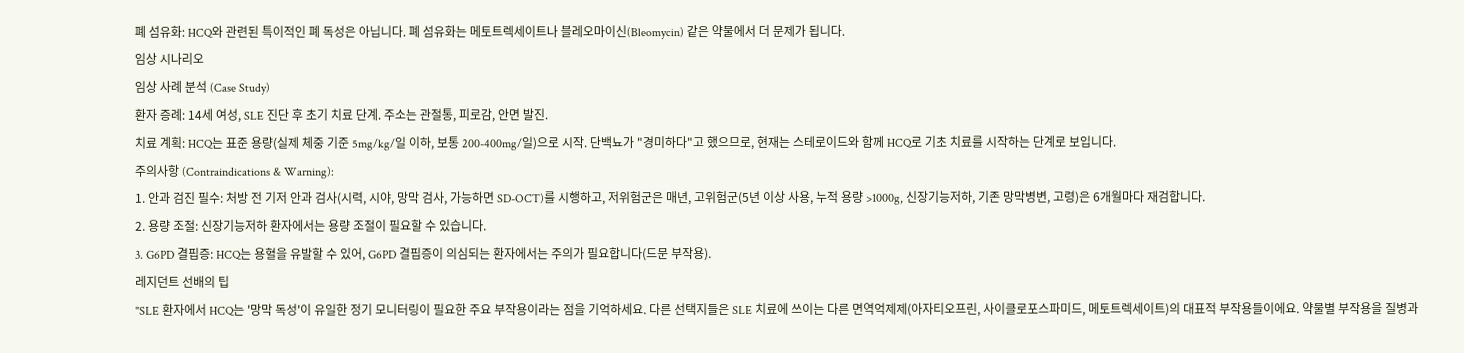폐 섬유화: HCQ와 관련된 특이적인 폐 독성은 아닙니다. 폐 섬유화는 메토트렉세이트나 블레오마이신(Bleomycin) 같은 약물에서 더 문제가 됩니다.
임상 시나리오
임상 사례 분석 (Case Study)
환자 증례: 14세 여성, SLE 진단 후 초기 치료 단계. 주소는 관절통, 피로감, 안면 발진.
치료 계획: HCQ는 표준 용량(실제 체중 기준 5mg/kg/일 이하, 보통 200-400mg/일)으로 시작. 단백뇨가 "경미하다"고 했으므로, 현재는 스테로이드와 함께 HCQ로 기초 치료를 시작하는 단계로 보입니다.
주의사항 (Contraindications & Warning):
1. 안과 검진 필수: 처방 전 기저 안과 검사(시력, 시야, 망막 검사, 가능하면 SD-OCT)를 시행하고, 저위험군은 매년, 고위험군(5년 이상 사용, 누적 용량 >1000g, 신장기능저하, 기존 망막병변, 고령)은 6개월마다 재검합니다.
2. 용량 조절: 신장기능저하 환자에서는 용량 조절이 필요할 수 있습니다.
3. G6PD 결핍증: HCQ는 용혈을 유발할 수 있어, G6PD 결핍증이 의심되는 환자에서는 주의가 필요합니다(드문 부작용).
레지던트 선배의 팁
"SLE 환자에서 HCQ는 '망막 독성'이 유일한 정기 모니터링이 필요한 주요 부작용이라는 점을 기억하세요. 다른 선택지들은 SLE 치료에 쓰이는 다른 면역억제제(아자티오프린, 사이클로포스파미드, 메토트렉세이트)의 대표적 부작용들이에요. 약물별 부작용을 질병과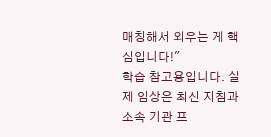매칭해서 외우는 게 핵심입니다!"
학습 참고용입니다. 실제 임상은 최신 지침과 소속 기관 프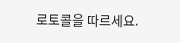로토콜을 따르세요.